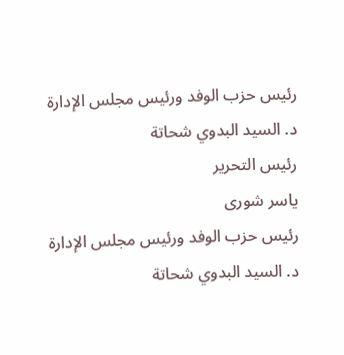رئيس حزب الوفد ورئيس مجلس الإدارة
د. السيد البدوي شحاتة
رئيس التحرير
ياسر شورى
رئيس حزب الوفد ورئيس مجلس الإدارة
د. السيد البدوي شحاتة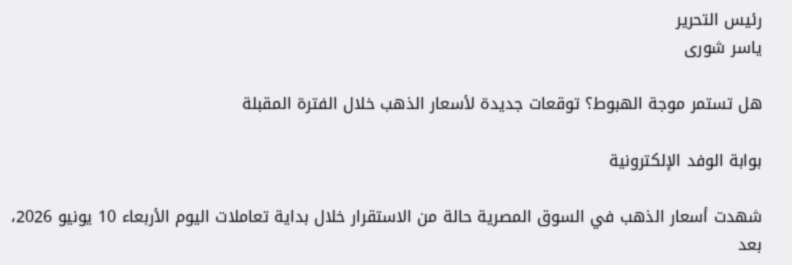رئيس التحرير
ياسر شورى

هل تستمر موجة الهبوط؟ توقعات جديدة لأسعار الذهب خلال الفترة المقبلة

بوابة الوفد الإلكترونية

شهدت أسعار الذهب في السوق المصرية حالة من الاستقرار خلال بداية تعاملات اليوم الأربعاء 10 يونيو 2026، بعد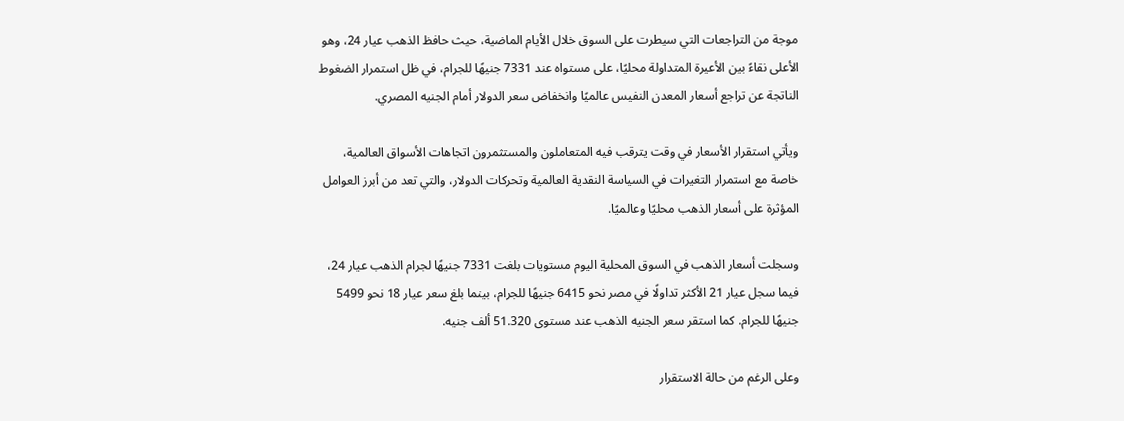موجة من التراجعات التي سيطرت على السوق خلال الأيام الماضية، حيث حافظ الذهب عيار 24، وهو الأعلى نقاءً بين الأعيرة المتداولة محليًا، على مستواه عند 7331 جنيهًا للجرام، في ظل استمرار الضغوط الناتجة عن تراجع أسعار المعدن النفيس عالميًا وانخفاض سعر الدولار أمام الجنيه المصري.

ويأتي استقرار الأسعار في وقت يترقب فيه المتعاملون والمستثمرون اتجاهات الأسواق العالمية، خاصة مع استمرار التغيرات في السياسة النقدية العالمية وتحركات الدولار، والتي تعد من أبرز العوامل المؤثرة على أسعار الذهب محليًا وعالميًا.

وسجلت أسعار الذهب في السوق المحلية اليوم مستويات بلغت 7331 جنيهًا لجرام الذهب عيار 24، فيما سجل عيار 21 الأكثر تداولًا في مصر نحو 6415 جنيهًا للجرام، بينما بلغ سعر عيار 18 نحو 5499 جنيهًا للجرام. كما استقر سعر الجنيه الذهب عند مستوى 51.320 ألف جنيه.

وعلى الرغم من حالة الاستقرار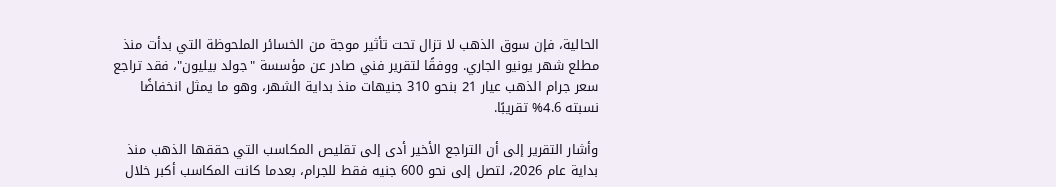الحالية، فإن سوق الذهب لا تزال تحت تأثير موجة من الخسائر الملحوظة التي بدأت منذ مطلع شهر يونيو الجاري. ووفقًا لتقرير فني صادر عن مؤسسة "جولد بيليون"، فقد تراجع سعر جرام الذهب عيار 21 بنحو 310 جنيهات منذ بداية الشهر، وهو ما يمثل انخفاضًا نسبته 4.6% تقريبًا.

وأشار التقرير إلى أن التراجع الأخير أدى إلى تقليص المكاسب التي حققها الذهب منذ بداية عام 2026، لتصل إلى نحو 600 جنيه فقط للجرام، بعدما كانت المكاسب أكبر خلال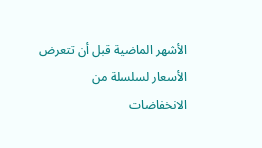الأشهر الماضية قبل أن تتعرض الأسعار لسلسلة من الانخفاضات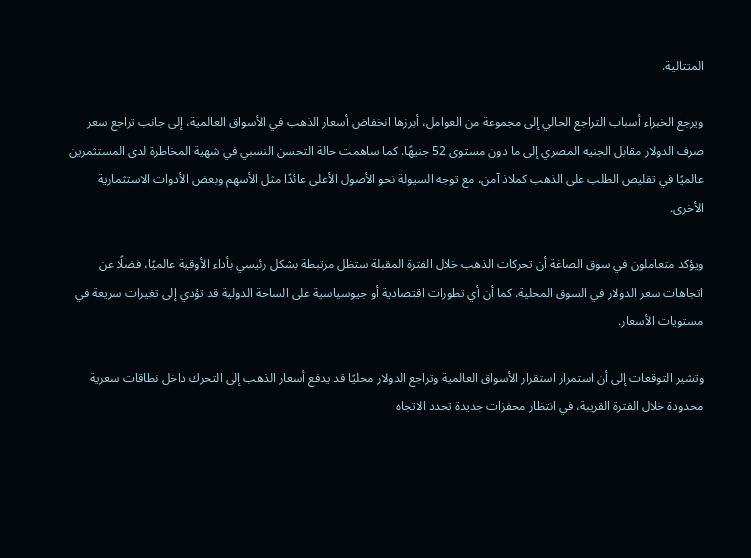المتتالية.

ويرجع الخبراء أسباب التراجع الحالي إلى مجموعة من العوامل، أبرزها انخفاض أسعار الذهب في الأسواق العالمية، إلى جانب تراجع سعر صرف الدولار مقابل الجنيه المصري إلى ما دون مستوى 52 جنيهًا. كما ساهمت حالة التحسن النسبي في شهية المخاطرة لدى المستثمرين عالميًا في تقليص الطلب على الذهب كملاذ آمن، مع توجه السيولة نحو الأصول الأعلى عائدًا مثل الأسهم وبعض الأدوات الاستثمارية الأخرى.

ويؤكد متعاملون في سوق الصاغة أن تحركات الذهب خلال الفترة المقبلة ستظل مرتبطة بشكل رئيسي بأداء الأوقية عالميًا، فضلًا عن اتجاهات سعر الدولار في السوق المحلية. كما أن أي تطورات اقتصادية أو جيوسياسية على الساحة الدولية قد تؤدي إلى تغيرات سريعة في مستويات الأسعار.

وتشير التوقعات إلى أن استمرار استقرار الأسواق العالمية وتراجع الدولار محليًا قد يدفع أسعار الذهب إلى التحرك داخل نطاقات سعرية محدودة خلال الفترة القريبة، في انتظار محفزات جديدة تحدد الاتجاه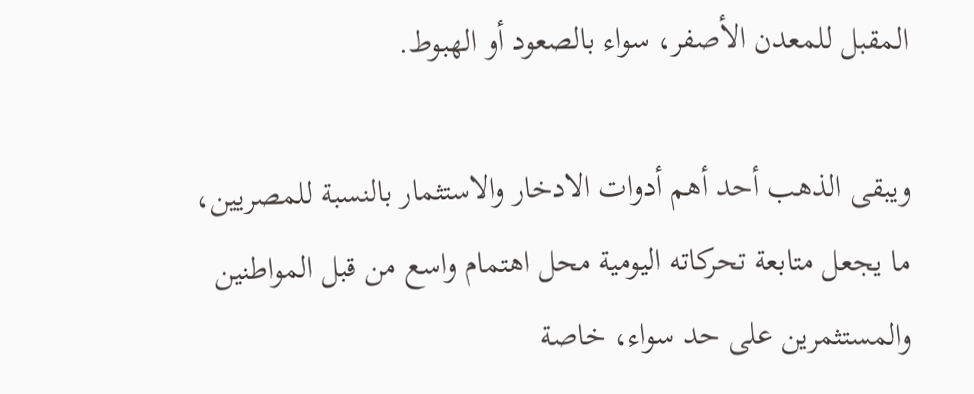المقبل للمعدن الأصفر، سواء بالصعود أو الهبوط.

ويبقى الذهب أحد أهم أدوات الادخار والاستثمار بالنسبة للمصريين، ما يجعل متابعة تحركاته اليومية محل اهتمام واسع من قبل المواطنين والمستثمرين على حد سواء، خاصة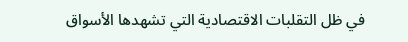في ظل التقلبات الاقتصادية التي تشهدها الأسواق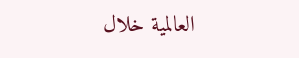العالمية خلال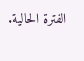الفترة الحالية.